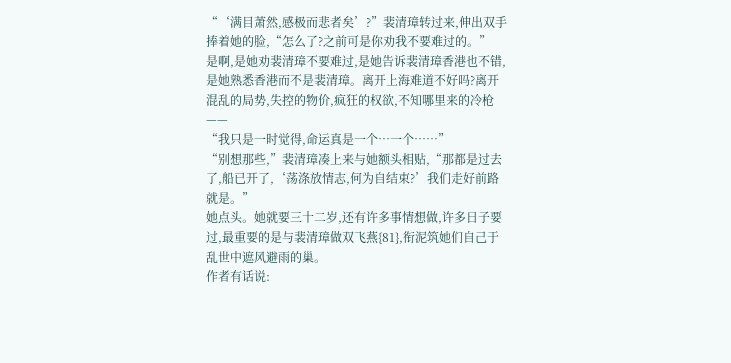“‘满目萧然,感极而悲者矣’?”裴清璋转过来,伸出双手捧着她的脸,“怎么了?之前可是你劝我不要难过的。”
是啊,是她劝裴清璋不要难过,是她告诉裴清璋香港也不错,是她熟悉香港而不是裴清璋。离开上海难道不好吗?离开混乱的局势,失控的物价,疯狂的权欲,不知哪里来的冷枪——
“我只是一时觉得,命运真是一个…一个……”
“别想那些,”裴清璋凑上来与她额头相贴,“那都是过去了,船已开了,‘荡涤放情志,何为自结束?’我们走好前路就是。”
她点头。她就要三十二岁,还有许多事情想做,许多日子要过,最重要的是与裴清璋做双飞燕{81},衔泥筑她们自己于乱世中遮风避雨的巢。
作者有话说: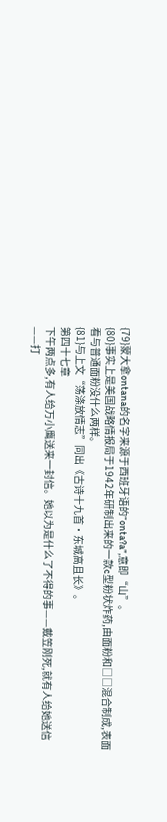{79}蒙大拿ontana的名字来源于西班牙语的“onta?a”,意即“山”。
{80}事实上是美国战略情报局于1942年研制出来的一款c型粉状炸药,由面粉和□□混合制成,表面看与普通面粉没什么两样。
{81}与上文“荡涤放情志”同出《古诗十九首·东城高且长》。
第四十七章
下午两点多,有人给万小鹰送来一封信。她以为是什么了不得的事——戴笠刚死,就有人给她送信——打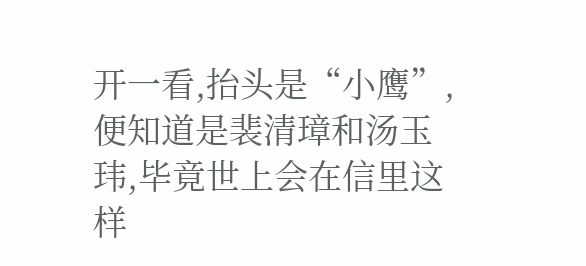开一看,抬头是“小鹰”,便知道是裴清璋和汤玉玮,毕竟世上会在信里这样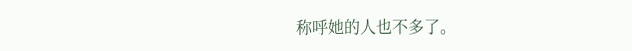称呼她的人也不多了。